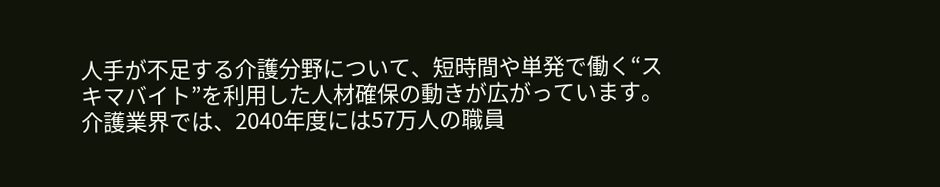人手が不足する介護分野について、短時間や単発で働く“スキマバイト”を利用した人材確保の動きが広がっています。
介護業界では、2040年度には57万人の職員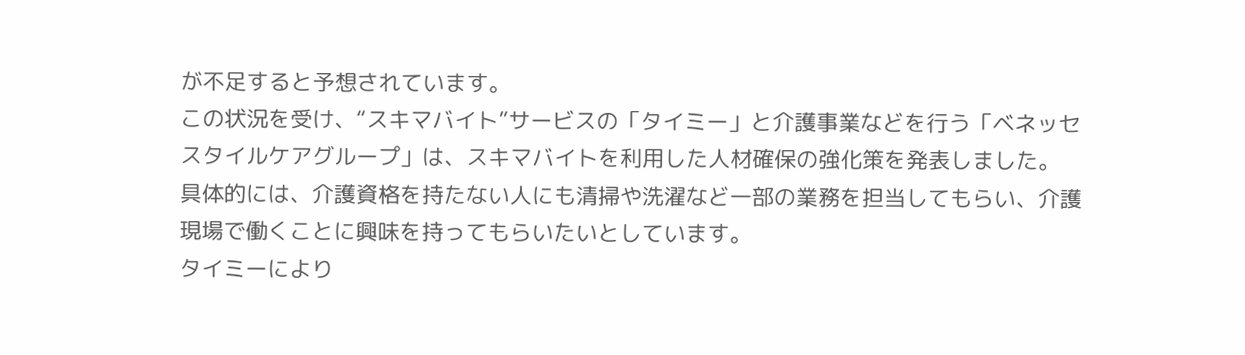が不足すると予想されています。
この状況を受け、“スキマバイト”サービスの「タイミー」と介護事業などを行う「ベネッセスタイルケアグループ」は、スキマバイトを利用した人材確保の強化策を発表しました。
具体的には、介護資格を持たない人にも清掃や洗濯など一部の業務を担当してもらい、介護現場で働くことに興味を持ってもらいたいとしています。
タイミーにより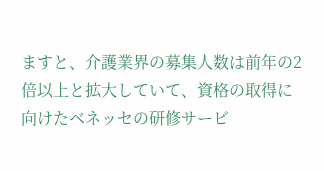ますと、介護業界の募集人数は前年の2倍以上と拡大していて、資格の取得に向けたベネッセの研修サービ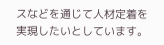スなどを通じて人材定着を実現したいとしています。